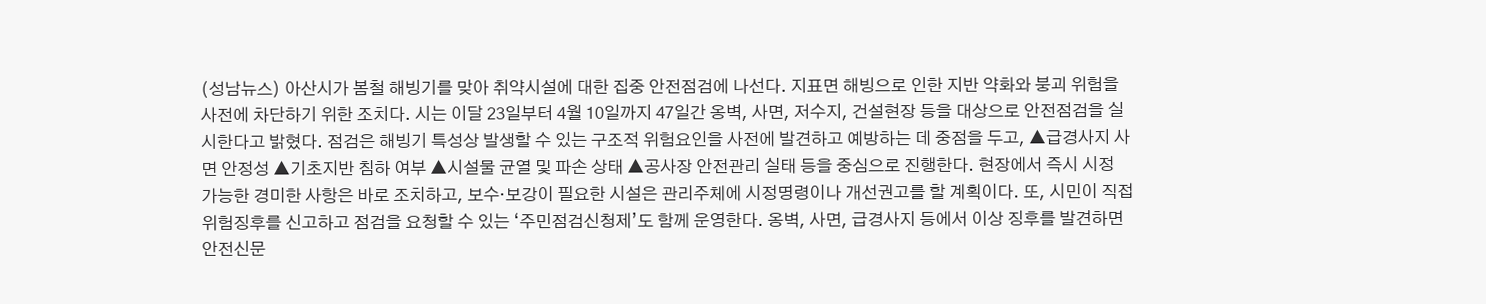(성남뉴스) 아산시가 봄철 해빙기를 맞아 취약시설에 대한 집중 안전점검에 나선다. 지표면 해빙으로 인한 지반 약화와 붕괴 위험을 사전에 차단하기 위한 조치다. 시는 이달 23일부터 4월 10일까지 47일간 옹벽, 사면, 저수지, 건설현장 등을 대상으로 안전점검을 실시한다고 밝혔다. 점검은 해빙기 특성상 발생할 수 있는 구조적 위험요인을 사전에 발견하고 예방하는 데 중점을 두고, ▲급경사지 사면 안정성 ▲기초지반 침하 여부 ▲시설물 균열 및 파손 상태 ▲공사장 안전관리 실태 등을 중심으로 진행한다. 현장에서 즉시 시정 가능한 경미한 사항은 바로 조치하고, 보수·보강이 필요한 시설은 관리주체에 시정명령이나 개선권고를 할 계획이다. 또, 시민이 직접 위험징후를 신고하고 점검을 요청할 수 있는 ‘주민점검신청제’도 함께 운영한다. 옹벽, 사면, 급경사지 등에서 이상 징후를 발견하면 안전신문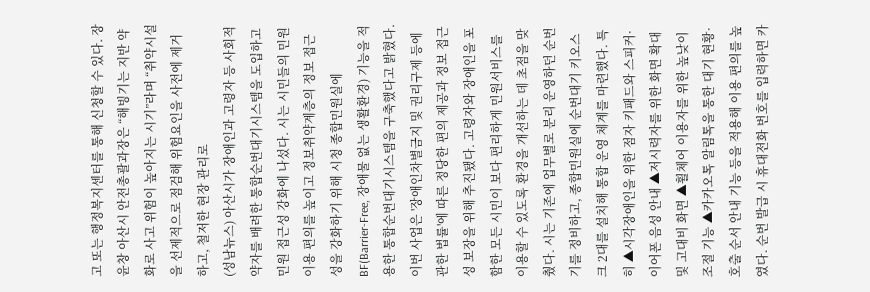고 또는 행정복지센터를 통해 신청할 수 있다. 장윤창 아산시 안전총괄과장은 “해빙기는 지반 약화로 사고 위험이 높아지는 시기”라며 “취약시설을 선제적으로 점검해 위험요인을 사전에 제거하고, 철저한 현장 관리로
(성남뉴스) 아산시가 장애인과 고령자 등 사회적 약자를 배려한 통합순번대기시스템을 도입하고 민원 접근성 강화에 나섰다. 시는 시민들의 민원 이용 편의를 높이고 정보취약계층의 정보 접근성을 강화하기 위해 시청 종합민원실에 BF(Barrier-Free, 장애물 없는 생활환경) 기능을 적용한 통합순번대기시스템을 구축했다고 밝혔다. 이번 사업은 '장애인차별금지 및 권리구제 등에 관한 법률'에 따른 정당한 편의 제공과 정보 접근성 보장을 위해 추진됐다. 고령자와 장애인을 포함한 모든 시민이 보다 편리하게 민원서비스를 이용할 수 있도록 환경을 개선하는 데 초점을 맞췄다. 시는 기존에 업무별로 분리 운영하던 순번기를 정비하고, 종합민원실에 순번대기 키오스크 2대를 설치해 통합 운영 체계를 마련했다. 특히 ▲시각장애인을 위한 점자 키패드와 스피커·이어폰 음성 안내 ▲저시력자를 위한 화면 확대 및 고대비 화면 ▲휠체어 이용자를 위한 높낮이 조절 기능 ▲카카오톡 알림톡을 통한 대기 현황·호출 순서 안내 기능 등을 적용해 이용 편의를 높였다. 순번 발급 시 휴대전화 번호를 입력하면 카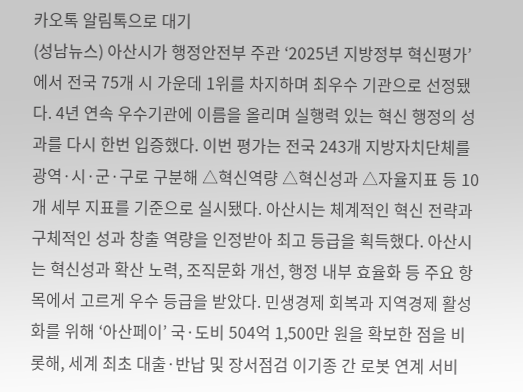카오톡 알림톡으로 대기
(성남뉴스) 아산시가 행정안전부 주관 ‘2025년 지방정부 혁신평가’에서 전국 75개 시 가운데 1위를 차지하며 최우수 기관으로 선정됐다. 4년 연속 우수기관에 이름을 올리며 실행력 있는 혁신 행정의 성과를 다시 한번 입증했다. 이번 평가는 전국 243개 지방자치단체를 광역·시·군·구로 구분해 △혁신역량 △혁신성과 △자율지표 등 10개 세부 지표를 기준으로 실시됐다. 아산시는 체계적인 혁신 전략과 구체적인 성과 창출 역량을 인정받아 최고 등급을 획득했다. 아산시는 혁신성과 확산 노력, 조직문화 개선, 행정 내부 효율화 등 주요 항목에서 고르게 우수 등급을 받았다. 민생경제 회복과 지역경제 활성화를 위해 ‘아산페이’ 국·도비 504억 1,500만 원을 확보한 점을 비롯해, 세계 최초 대출·반납 및 장서점검 이기종 간 로봇 연계 서비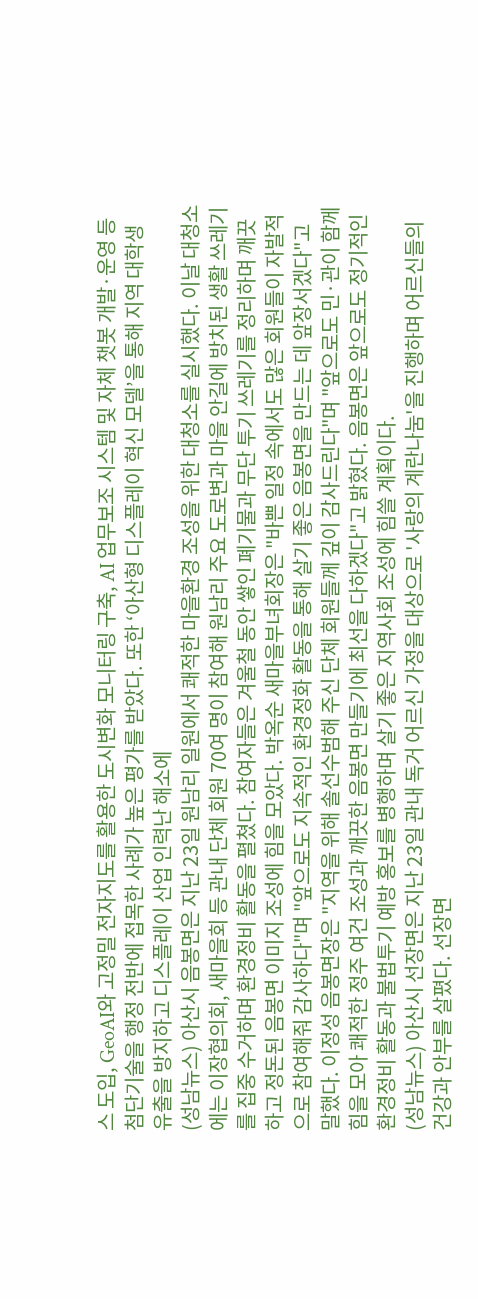스 도입, GeoAI와 고정밀 전자지도를 활용한 도시변화 모니터링 구축, AI 업무보조 시스템 및 자체 챗봇 개발·운영 등 첨단기술을 행정 전반에 접목한 사례가 높은 평가를 받았다. 또한 ‘아산형 디스플레이 혁신 모델’을 통해 지역 대학생 유출을 방지하고 디스플레이 산업 인력난 해소에
(성남뉴스) 아산시 음봉면은 지난 23일 원남리 일원에서 쾌적한 마을환경 조성을 위한 대청소를 실시했다. 이날 대청소에는 이장협의회, 새마을회 등 관내 단체 회원 70여 명이 참여해 원남리 주요 도로변과 마을 안길에 방치된 생활 쓰레기를 집중 수거하며 환경정비 활동을 펼쳤다. 참여자들은 겨울철 동안 쌓인 폐기물과 무단 투기 쓰레기를 정리하며 깨끗하고 정돈된 음봉면 이미지 조성에 힘을 모았다. 박옥순 새마을부녀회장은 "바쁜 일정 속에서도 많은 회원들이 자발적으로 참여해줘 감사하다"며 "앞으로도 지속적인 환경정화 활동을 통해 살기 좋은 음봉면을 만드는 데 앞장서겠다"고 말했다. 이정성 음봉면장은 "지역을 위해 솔선수범해 주신 단체 회원들께 깊이 감사드린다"며 "앞으로도 민·관이 함께 힘을 모아 쾌적한 정주 여건 조성과 깨끗한 음봉면 만들기에 최선을 다하겠다"고 밝혔다. 음봉면은 앞으로도 정기적인 환경정비 활동과 불법투기 예방 홍보를 병행하며 살기 좋은 지역사회 조성에 힘쓸 계획이다.
(성남뉴스) 아산시 선장면은 지난 23일 관내 독거 어르신 가정을 대상으로 '사랑의 계란나눔'을 진행하며 어르신들의 건강과 안부를 살폈다. 선장면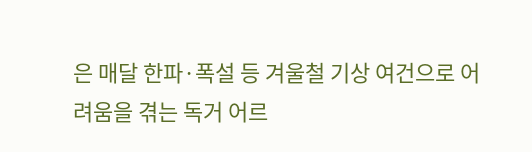은 매달 한파·폭설 등 겨울철 기상 여건으로 어려움을 겪는 독거 어르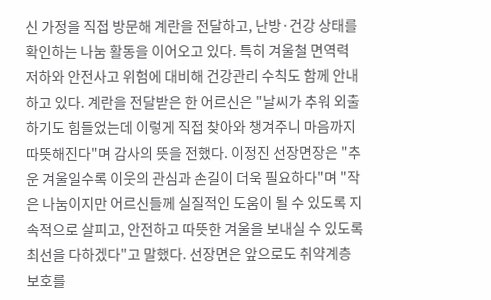신 가정을 직접 방문해 계란을 전달하고, 난방·건강 상태를 확인하는 나눔 활동을 이어오고 있다. 특히 겨울철 면역력 저하와 안전사고 위험에 대비해 건강관리 수칙도 함께 안내하고 있다. 계란을 전달받은 한 어르신은 "날씨가 추워 외출하기도 힘들었는데 이렇게 직접 찾아와 챙겨주니 마음까지 따뜻해진다"며 감사의 뜻을 전했다. 이정진 선장면장은 "추운 겨울일수록 이웃의 관심과 손길이 더욱 필요하다"며 "작은 나눔이지만 어르신들께 실질적인 도움이 될 수 있도록 지속적으로 살피고, 안전하고 따뜻한 겨울을 보내실 수 있도록 최선을 다하겠다"고 말했다. 선장면은 앞으로도 취약계층 보호를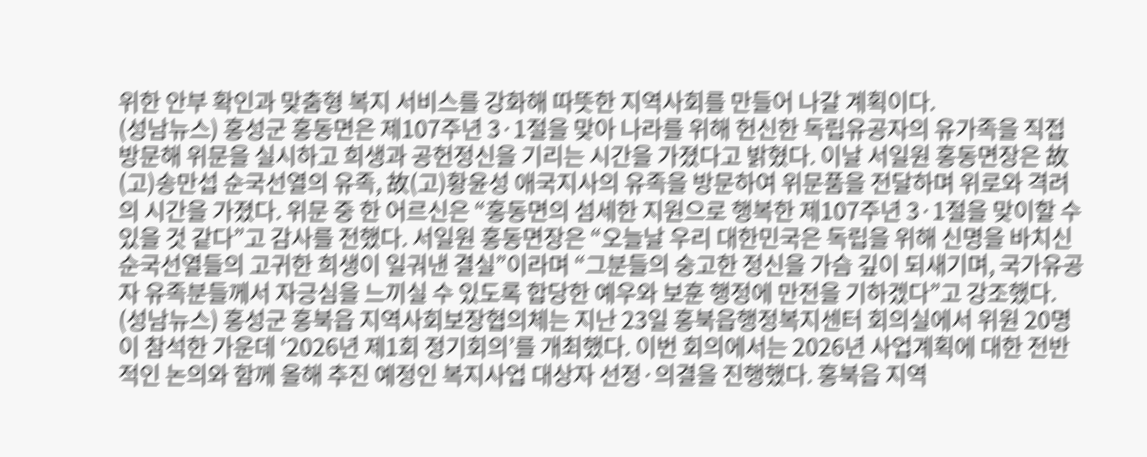위한 안부 확인과 맞춤형 복지 서비스를 강화해 따뜻한 지역사회를 만들어 나갈 계획이다.
(성남뉴스) 홍성군 홍동면은 제107주년 3·1절을 맞아 나라를 위해 헌신한 독립유공자의 유가족을 직접 방문해 위문을 실시하고 희생과 공헌정신을 기리는 시간을 가졌다고 밝혔다. 이날 서일원 홍동면장은 故(고)송만섭 순국선열의 유족, 故(고)황윤성 애국지사의 유족을 방문하여 위문품을 전달하며 위로와 격려의 시간을 가졌다. 위문 중 한 어르신은 “홍동면의 섬세한 지원으로 행복한 제107주년 3·1절을 맞이할 수 있을 것 같다”고 감사를 전했다. 서일원 홍동면장은 “오늘날 우리 대한민국은 독립을 위해 신명을 바치신 순국선열들의 고귀한 희생이 일궈낸 결실”이라며 “그분들의 숭고한 정신을 가슴 깊이 되새기며, 국가유공자 유족분들께서 자긍심을 느끼실 수 있도록 합당한 예우와 보훈 행정에 만전을 기하겠다”고 강조했다.
(성남뉴스) 홍성군 홍북읍 지역사회보장협의체는 지난 23일 홍북읍행정복지센터 회의실에서 위원 20명이 참석한 가운데 ‘2026년 제1회 정기회의’를 개최했다. 이번 회의에서는 2026년 사업계획에 대한 전반적인 논의와 함께 올해 추진 예정인 복지사업 대상자 선정·의결을 진행했다. 홍북읍 지역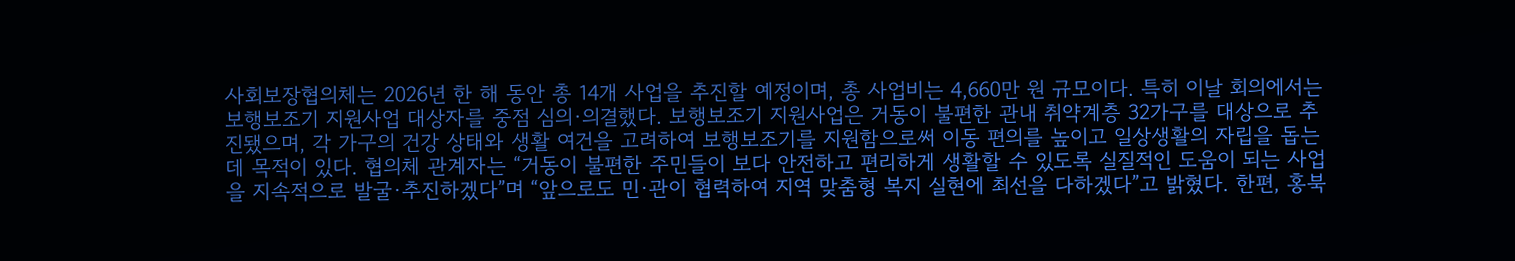사회보장협의체는 2026년 한 해 동안 총 14개 사업을 추진할 예정이며, 총 사업비는 4,660만 원 규모이다. 특히 이날 회의에서는 보행보조기 지원사업 대상자를 중점 심의·의결했다. 보행보조기 지원사업은 거동이 불편한 관내 취약계층 32가구를 대상으로 추진됐으며, 각 가구의 건강 상태와 생활 여건을 고려하여 보행보조기를 지원함으로써 이동 편의를 높이고 일상생활의 자립을 돕는 데 목적이 있다. 협의체 관계자는 “거동이 불편한 주민들이 보다 안전하고 편리하게 생활할 수 있도록 실질적인 도움이 되는 사업을 지속적으로 발굴·추진하겠다”며 “앞으로도 민·관이 협력하여 지역 맞춤형 복지 실현에 최선을 다하겠다”고 밝혔다. 한편, 홍북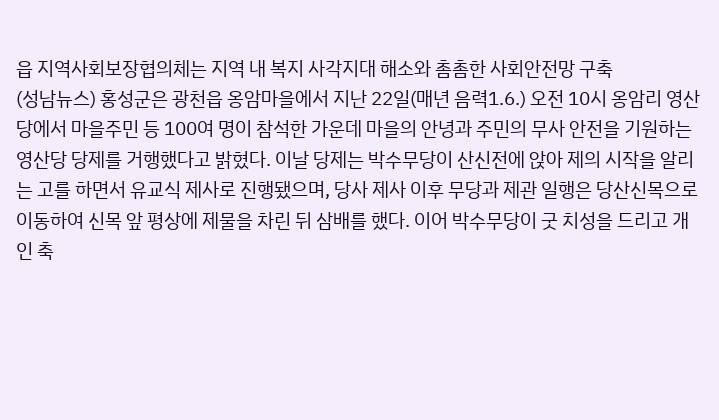읍 지역사회보장협의체는 지역 내 복지 사각지대 해소와 촘촘한 사회안전망 구축
(성남뉴스) 홍성군은 광천읍 옹암마을에서 지난 22일(매년 음력1.6.) 오전 10시 옹암리 영산당에서 마을주민 등 100여 명이 참석한 가운데 마을의 안녕과 주민의 무사 안전을 기원하는 영산당 당제를 거행했다고 밝혔다. 이날 당제는 박수무당이 산신전에 앉아 제의 시작을 알리는 고를 하면서 유교식 제사로 진행됐으며, 당사 제사 이후 무당과 제관 일행은 당산신목으로 이동하여 신목 앞 평상에 제물을 차린 뒤 삼배를 했다. 이어 박수무당이 굿 치성을 드리고 개인 축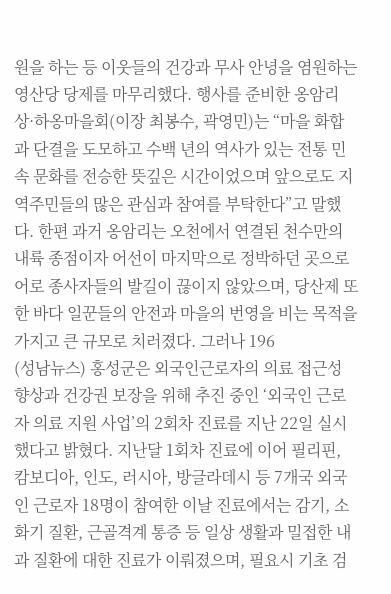원을 하는 등 이웃들의 건강과 무사 안녕을 염원하는 영산당 당제를 마무리했다. 행사를 준비한 옹암리 상·하옹마을회(이장 최봉수, 곽영민)는 “마을 화합과 단결을 도모하고 수백 년의 역사가 있는 전통 민속 문화를 전승한 뜻깊은 시간이었으며 앞으로도 지역주민들의 많은 관심과 참여를 부탁한다”고 말했다. 한편 과거 옹암리는 오천에서 연결된 천수만의 내륙 종점이자 어선이 마지막으로 정박하던 곳으로 어로 종사자들의 발길이 끊이지 않았으며, 당산제 또한 바다 일꾼들의 안전과 마을의 번영을 비는 목적을 가지고 큰 규모로 치러졌다. 그러나 196
(성남뉴스) 홍성군은 외국인근로자의 의료 접근성 향상과 건강권 보장을 위해 추진 중인 ‘외국인 근로자 의료 지원 사업’의 2회차 진료를 지난 22일 실시했다고 밝혔다. 지난달 1회차 진료에 이어 필리핀, 캄보디아, 인도, 러시아, 방글라데시 등 7개국 외국인 근로자 18명이 참여한 이날 진료에서는 감기, 소화기 질환, 근골격계 통증 등 일상 생활과 밀접한 내과 질환에 대한 진료가 이뤄졌으며, 필요시 기초 검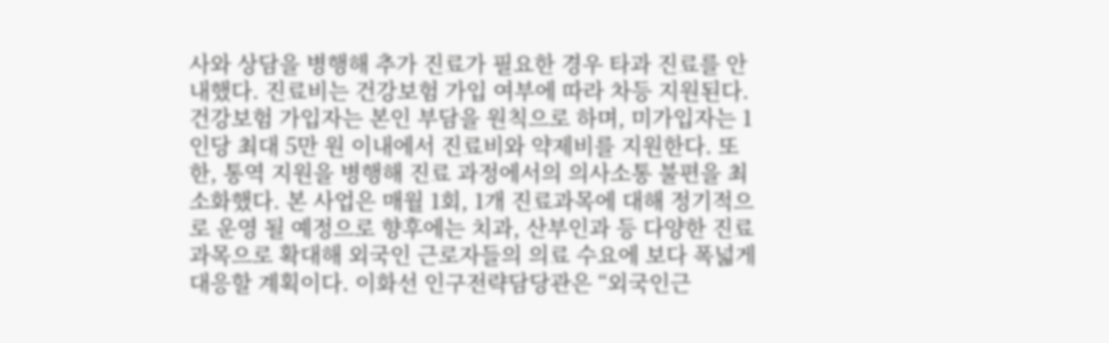사와 상담을 병행해 추가 진료가 필요한 경우 타과 진료를 안내했다. 진료비는 건강보험 가입 여부에 따라 차등 지원된다. 건강보험 가입자는 본인 부담을 원칙으로 하며, 미가입자는 1인당 최대 5만 원 이내에서 진료비와 약제비를 지원한다. 또한, 통역 지원을 병행해 진료 과정에서의 의사소통 불편을 최소화했다. 본 사업은 매월 1회, 1개 진료과목에 대해 정기적으로 운영 될 예정으로 향후에는 치과, 산부인과 등 다양한 진료과목으로 확대해 외국인 근로자들의 의료 수요에 보다 폭넓게 대응할 계획이다. 이화선 인구전략담당관은 “외국인근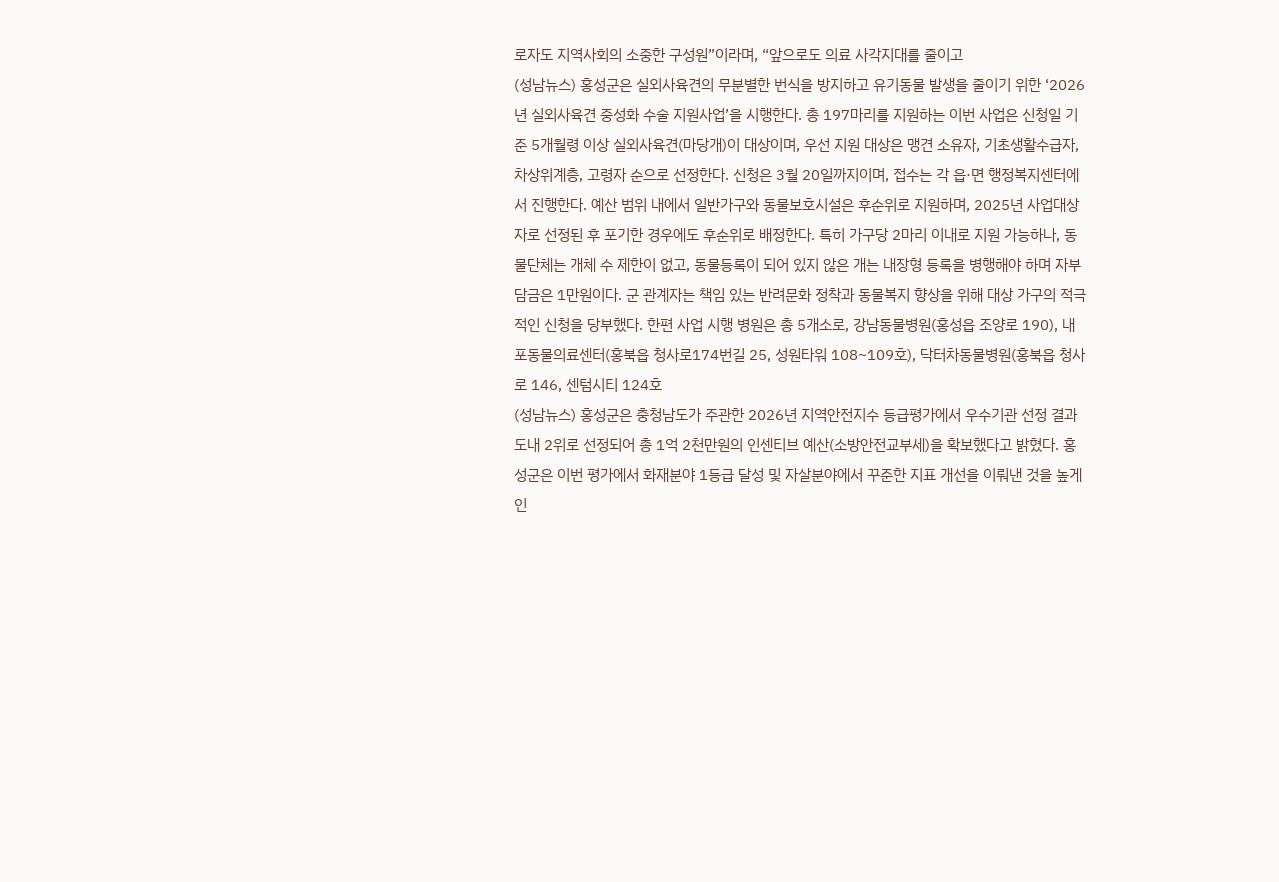로자도 지역사회의 소중한 구성원”이라며, “앞으로도 의료 사각지대를 줄이고
(성남뉴스) 홍성군은 실외사육견의 무분별한 번식을 방지하고 유기동물 발생을 줄이기 위한 ‘2026년 실외사육견 중성화 수술 지원사업’을 시행한다. 총 197마리를 지원하는 이번 사업은 신청일 기준 5개월령 이상 실외사육견(마당개)이 대상이며, 우선 지원 대상은 맹견 소유자, 기초생활수급자, 차상위계층, 고령자 순으로 선정한다. 신청은 3월 20일까지이며, 접수는 각 읍·면 행정복지센터에서 진행한다. 예산 범위 내에서 일반가구와 동물보호시설은 후순위로 지원하며, 2025년 사업대상자로 선정된 후 포기한 경우에도 후순위로 배정한다. 특히 가구당 2마리 이내로 지원 가능하나, 동물단체는 개체 수 제한이 없고, 동물등록이 되어 있지 않은 개는 내장형 등록을 병행해야 하며 자부담금은 1만원이다. 군 관계자는 책임 있는 반려문화 정착과 동물복지 향상을 위해 대상 가구의 적극적인 신청을 당부했다. 한편 사업 시행 병원은 총 5개소로, 강남동물병원(홍성읍 조양로 190), 내포동물의료센터(홍북읍 청사로174번길 25, 성원타워 108~109호), 닥터차동물병원(홍북읍 청사로 146, 센텀시티 124호
(성남뉴스) 홍성군은 충청남도가 주관한 2026년 지역안전지수 등급평가에서 우수기관 선정 결과 도내 2위로 선정되어 총 1억 2천만원의 인센티브 예산(소방안전교부세)을 확보했다고 밝혔다. 홍성군은 이번 평가에서 화재분야 1등급 달성 및 자살분야에서 꾸준한 지표 개선을 이뤄낸 것을 높게 인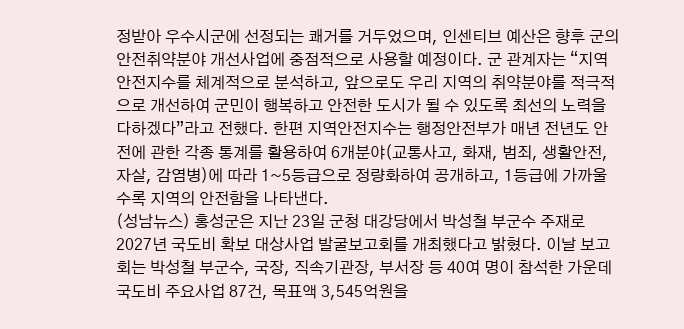정받아 우수시군에 선정되는 쾌거를 거두었으며, 인센티브 예산은 향후 군의 안전취약분야 개선사업에 중점적으로 사용할 예정이다. 군 관계자는 “지역안전지수를 체계적으로 분석하고, 앞으로도 우리 지역의 취약분야를 적극적으로 개선하여 군민이 행복하고 안전한 도시가 될 수 있도록 최선의 노력을 다하겠다”라고 전했다. 한편 지역안전지수는 행정안전부가 매년 전년도 안전에 관한 각종 통계를 활용하여 6개분야(교통사고, 화재, 범죄, 생활안전, 자살, 감염병)에 따라 1~5등급으로 정량화하여 공개하고, 1등급에 가까울수록 지역의 안전함을 나타낸다.
(성남뉴스) 홍성군은 지난 23일 군청 대강당에서 박성철 부군수 주재로 2027년 국도비 확보 대상사업 발굴보고회를 개최했다고 밝혔다. 이날 보고회는 박성철 부군수, 국장, 직속기관장, 부서장 등 40여 명이 참석한 가운데 국도비 주요사업 87건, 목표액 3,545억원을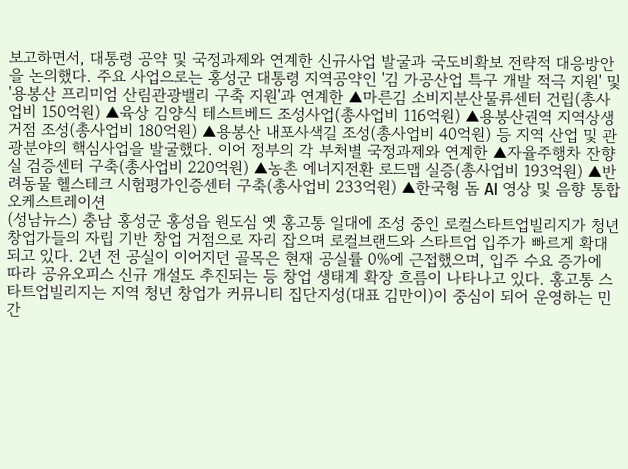보고하면서, 대통령 공약 및 국정과제와 연계한 신규사업 발굴과 국도비확보 전략적 대응방안을 논의했다. 주요 사업으로는 홍성군 대통령 지역공약인 '김 가공산업 특구 개발 적극 지원' 및 '용봉산 프리미엄 산림관광밸리 구축 지원'과 연계한 ▲마른김 소비지분산물류센터 건립(총사업비 150억원) ▲육상 김양식 테스트베드 조성사업(총사업비 116억원) ▲용봉산권역 지역상생거점 조성(총사업비 180억원) ▲용봉산 내포사색길 조성(총사업비 40억원) 등 지역 산업 및 관광분야의 핵심사업을 발굴했다. 이어 정부의 각 부처별 국정과제와 연계한 ▲자율주행차 잔향실 검증센터 구축(총사업비 220억원) ▲농촌 에너지전환 로드맵 실증(총사업비 193억원) ▲반려동물 헬스테크 시험평가인증센터 구축(총사업비 233억원) ▲한국형 돔 AI 영상 및 음향 통합 오케스트레이션
(성남뉴스) 충남 홍성군 홍성읍 원도심 옛 홍고통 일대에 조성 중인 로컬스타트업빌리지가 청년 창업가들의 자립 기반 창업 거점으로 자리 잡으며 로컬브랜드와 스타트업 입주가 빠르게 확대되고 있다. 2년 전 공실이 이어지던 골목은 현재 공실률 0%에 근접했으며, 입주 수요 증가에 따라 공유오피스 신규 개설도 추진되는 등 창업 생태계 확장 흐름이 나타나고 있다. 홍고통 스타트업빌리지는 지역 청년 창업가 커뮤니티 집단지성(대표 김만이)이 중심이 되어 운영하는 민간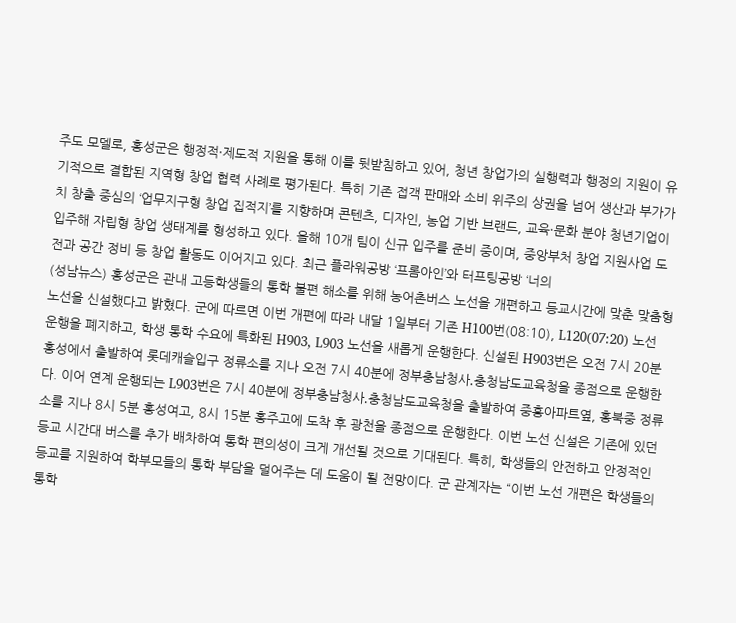주도 모델로, 홍성군은 행정적·제도적 지원을 통해 이를 뒷받침하고 있어, 청년 창업가의 실행력과 행정의 지원이 유기적으로 결합된 지역형 창업 협력 사례로 평가된다. 특히 기존 접객 판매와 소비 위주의 상권을 넘어 생산과 부가가치 창출 중심의 ‘업무지구형 창업 집적지’를 지향하며 콘텐츠, 디자인, 농업 기반 브랜드, 교육·문화 분야 청년기업이 입주해 자립형 창업 생태계를 형성하고 있다. 올해 10개 팀이 신규 입주를 준비 중이며, 중앙부처 창업 지원사업 도전과 공간 정비 등 창업 활동도 이어지고 있다. 최근 플라워공방 ‘프롬아인’와 터프팅공방 ‘너의
(성남뉴스) 홍성군은 관내 고등학생들의 통학 불편 해소를 위해 농어촌버스 노선을 개편하고 등교시간에 맞춘 맞춤형 노선을 신설했다고 밝혔다. 군에 따르면 이번 개편에 따라 내달 1일부터 기존 H100번(08:10), L120(07:20) 노선 운행을 폐지하고, 학생 통학 수요에 특화된 H903, L903 노선을 새롭게 운행한다. 신설된 H903번은 오전 7시 20분 홍성에서 출발하여 롯데캐슬입구 정류소를 지나 오전 7시 40분에 정부충남청사․충청남도교육청을 종점으로 운행한다. 이어 연계 운행되는 L903번은 7시 40분에 정부충남청사․충청남도교육청을 출발하여 중흥아파트옆, 홍북중 정류소를 지나 8시 5분 홍성여고, 8시 15분 홍주고에 도착 후 광천을 종점으로 운행한다. 이번 노선 신설은 기존에 있던 등교 시간대 버스를 추가 배차하여 통학 편의성이 크게 개선될 것으로 기대된다. 특히, 학생들의 안전하고 안정적인 등교를 지원하여 학부모들의 통학 부담을 덜어주는 데 도움이 될 전망이다. 군 관계자는 “이번 노선 개편은 학생들의 통학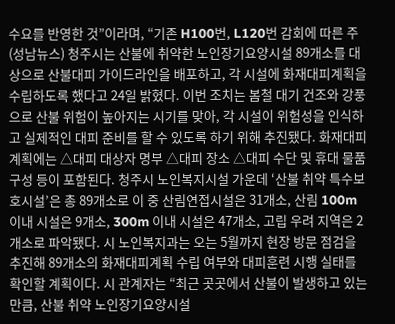수요를 반영한 것”이라며, “기존 H100번, L120번 감회에 따른 주
(성남뉴스) 청주시는 산불에 취약한 노인장기요양시설 89개소를 대상으로 산불대피 가이드라인을 배포하고, 각 시설에 화재대피계획을 수립하도록 했다고 24일 밝혔다. 이번 조치는 봄철 대기 건조와 강풍으로 산불 위험이 높아지는 시기를 맞아, 각 시설이 위험성을 인식하고 실제적인 대피 준비를 할 수 있도록 하기 위해 추진됐다. 화재대피계획에는 △대피 대상자 명부 △대피 장소 △대피 수단 및 휴대 물품 구성 등이 포함된다. 청주시 노인복지시설 가운데 ‘산불 취약 특수보호시설’은 총 89개소로 이 중 산림연접시설은 31개소, 산림 100m 이내 시설은 9개소, 300m 이내 시설은 47개소, 고립 우려 지역은 2개소로 파악됐다. 시 노인복지과는 오는 5월까지 현장 방문 점검을 추진해 89개소의 화재대피계획 수립 여부와 대피훈련 시행 실태를 확인할 계획이다. 시 관계자는 “최근 곳곳에서 산불이 발생하고 있는 만큼, 산불 취약 노인장기요양시설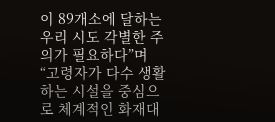이 89개소에 달하는 우리 시도 각별한 주의가 필요하다”며 “고령자가 다수 생활하는 시설을 중심으로 체계적인 화재대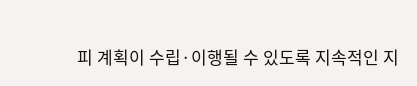피 계획이 수립·이행될 수 있도록 지속적인 지